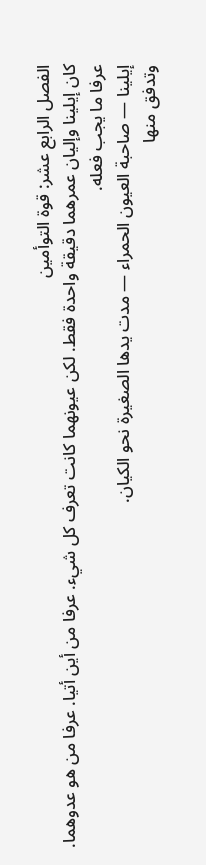الفصل الرابع عشر: قوة التوأمين
كان إيلينا وإليان عمرهما دقيقة واحدة فقط. لكن عيونهما كانت تعرف كل شيء. عرفا من أين أتيا. عرفا من هو عدوهما. عرفا ما يجب فعله.
إيلينا — صاحبة العيون الحمراء — مدت يدها الصغيرة نحو الكيان.
وتدفق منها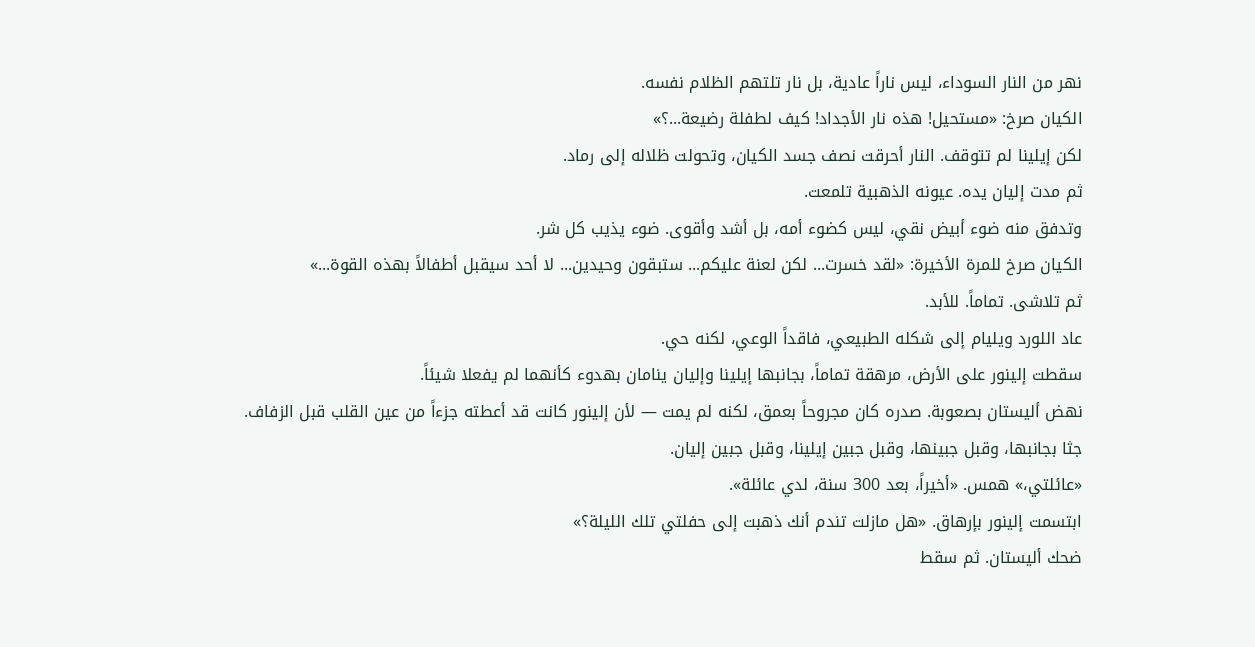نهر من النار السوداء، ليس ناراً عادية، بل نار تلتهم الظلام نفسه.
الكيان صرخ: «مستحيل! هذه نار الأجداد! كيف لطفلة رضيعة...؟»
لكن إيلينا لم تتوقف. النار أحرقت نصف جسد الكيان، وتحولت ظلاله إلى رماد.
ثم مدت إليان يده. عيونه الذهبية تلمعت.
وتدفق منه ضوء أبيض نقي، ليس كضوء أمه، بل أشد وأقوى. ضوء يذيب كل شر.
الكيان صرخ للمرة الأخيرة: «لقد خسرت... لكن لعنة عليكم... ستبقون وحيدين... لا أحد سيقبل أطفالاً بهذه القوة...»
ثم تلاشى. تماماً. للأبد.
عاد اللورد ويليام إلى شكله الطبيعي، فاقداً الوعي، لكنه حي.
سقطت إلينور على الأرض، مرهقة تماماً، بجانبها إيلينا وإليان ينامان بهدوء كأنهما لم يفعلا شيئاً.
نهض أليستان بصعوبة. صدره كان مجروحاً بعمق، لكنه لم يمت — لأن إلينور كانت قد أعطته جزءاً من عين القلب قبل الزفاف.
جثا بجانبها، وقبل جبينها، وقبل جبين إيلينا، وقبل جبين إليان.
«عائلتي،» همس. «أخيراً، بعد 300 سنة، لدي عائلة».
ابتسمت إلينور بإرهاق. «هل مازلت تندم أنك ذهبت إلى حفلتي تلك الليلة؟»
ضحك أليستان. ثم سقط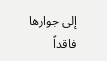إلى جوارها فاقداً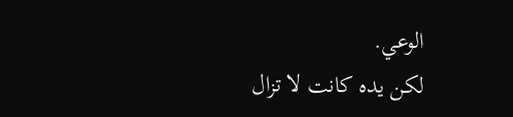الوعي.
لكن يده كانت لا تزال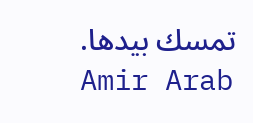تمسك بيدها.
Amir Arab